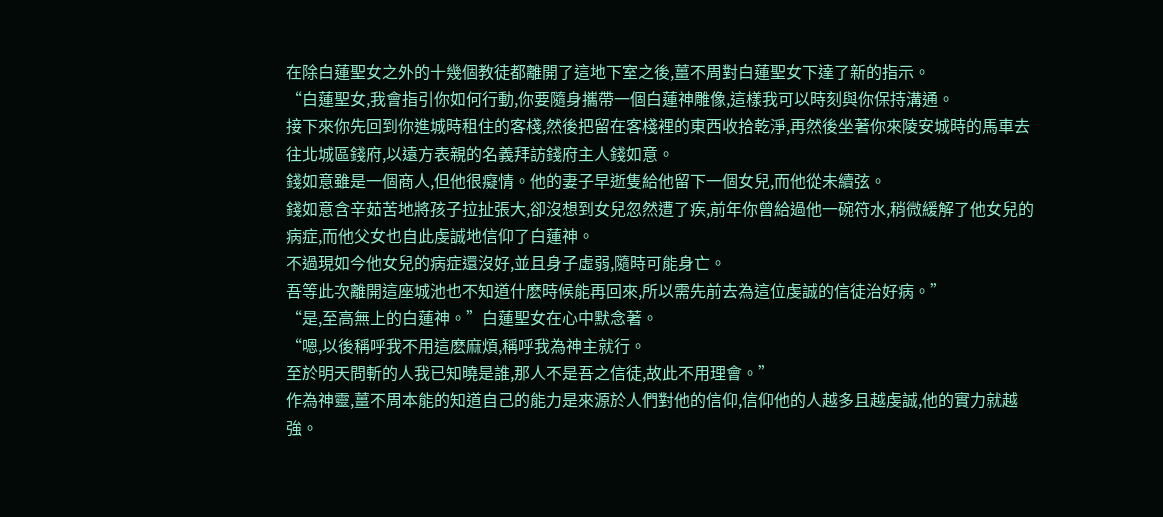在除白蓮聖女之外的十幾個教徒都離開了這地下室之後,薑不周對白蓮聖女下達了新的指示。
“白蓮聖女,我會指引你如何行動,你要隨身攜帶一個白蓮神雕像,這樣我可以時刻與你保持溝通。
接下來你先回到你進城時租住的客棧,然後把留在客棧裡的東西收拾乾淨,再然後坐著你來陵安城時的馬車去往北城區錢府,以遠方表親的名義拜訪錢府主人錢如意。
錢如意雖是一個商人,但他很癡情。他的妻子早逝隻給他留下一個女兒,而他從未續弦。
錢如意含辛茹苦地將孩子拉扯張大,卻沒想到女兒忽然遭了疾,前年你曾給過他一碗符水,稍微緩解了他女兒的病症,而他父女也自此虔誠地信仰了白蓮神。
不過現如今他女兒的病症還沒好,並且身子虛弱,隨時可能身亡。
吾等此次離開這座城池也不知道什麽時候能再回來,所以需先前去為這位虔誠的信徒治好病。”
“是,至高無上的白蓮神。”白蓮聖女在心中默念著。
“嗯,以後稱呼我不用這麽麻煩,稱呼我為神主就行。
至於明天問斬的人我已知曉是誰,那人不是吾之信徒,故此不用理會。”
作為神靈,薑不周本能的知道自己的能力是來源於人們對他的信仰,信仰他的人越多且越虔誠,他的實力就越強。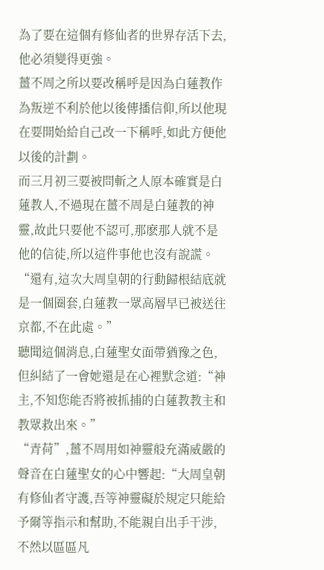為了要在這個有修仙者的世界存活下去,他必須變得更強。
薑不周之所以要改稱呼是因為白蓮教作為叛逆不利於他以後傳播信仰,所以他現在要開始給自己改一下稱呼,如此方便他以後的計劃。
而三月初三要被問斬之人原本確實是白蓮教人,不過現在薑不周是白蓮教的神靈,故此只要他不認可,那麽那人就不是他的信徒,所以這件事他也沒有說謊。
“還有,這次大周皇朝的行動歸根結底就是一個圈套,白蓮教一眾高層早已被送往京都,不在此處。”
聽聞這個消息,白蓮聖女面帶猶豫之色,但糾結了一會她還是在心裡默念道:“神主,不知您能否將被抓捕的白蓮教教主和教眾救出來。”
“青荷”,薑不周用如神靈般充滿威嚴的聲音在白蓮聖女的心中響起:“大周皇朝有修仙者守護,吾等神靈礙於規定只能給予爾等指示和幫助,不能親自出手干涉,不然以區區凡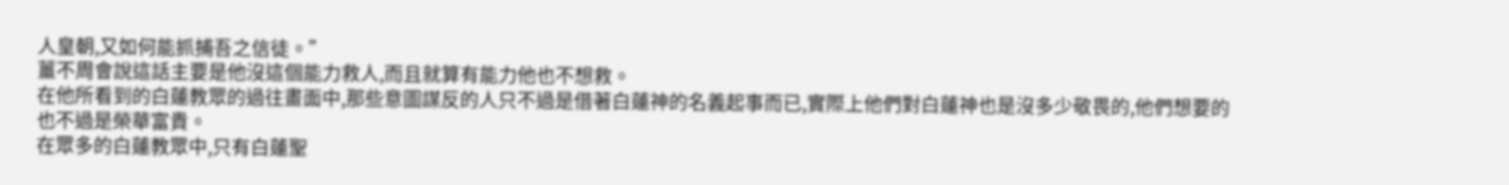人皇朝,又如何能抓捕吾之信徒。”
薑不周會說這話主要是他沒這個能力救人,而且就算有能力他也不想救。
在他所看到的白蓮教眾的過往畫面中,那些意圖謀反的人只不過是借著白蓮神的名義起事而已,實際上他們對白蓮神也是沒多少敬畏的,他們想要的也不過是榮華富貴。
在眾多的白蓮教眾中,只有白蓮聖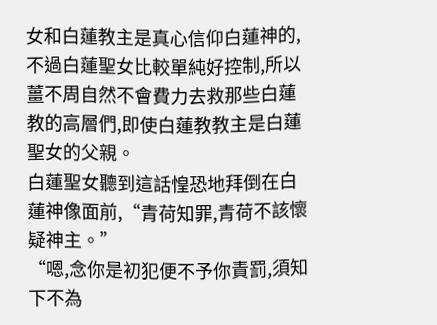女和白蓮教主是真心信仰白蓮神的,不過白蓮聖女比較單純好控制,所以薑不周自然不會費力去救那些白蓮教的高層們,即使白蓮教教主是白蓮聖女的父親。
白蓮聖女聽到這話惶恐地拜倒在白蓮神像面前,“青荷知罪,青荷不該懷疑神主。”
“嗯,念你是初犯便不予你責罰,須知下不為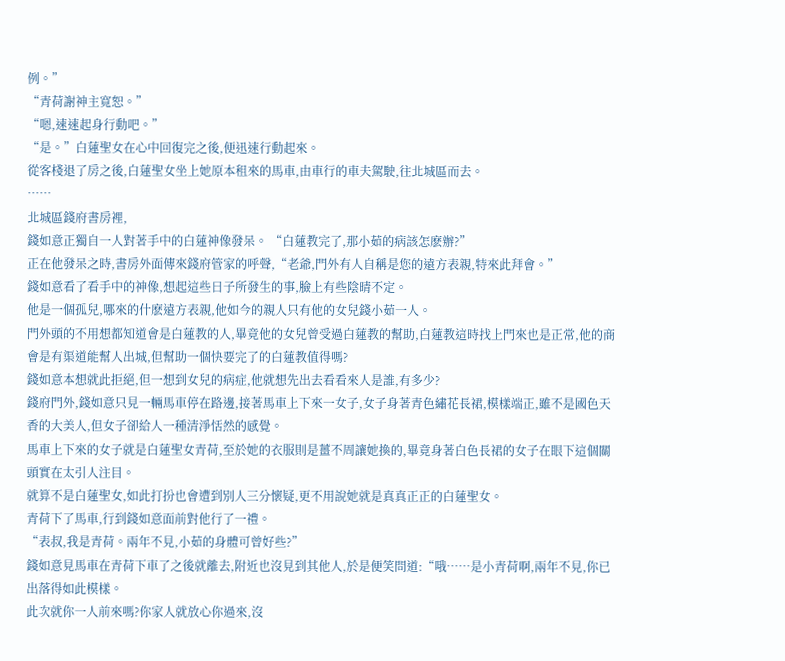例。”
“青荷謝神主寬恕。”
“嗯,速速起身行動吧。”
“是。”白蓮聖女在心中回復完之後,便迅速行動起來。
從客棧退了房之後,白蓮聖女坐上她原本租來的馬車,由車行的車夫駕駛,往北城區而去。
……
北城區錢府書房裡,
錢如意正獨自一人對著手中的白蓮神像發呆。 “白蓮教完了,那小茹的病該怎麽辦?”
正在他發呆之時,書房外面傳來錢府管家的呼聲,“老爺,門外有人自稱是您的遠方表親,特來此拜會。”
錢如意看了看手中的神像,想起這些日子所發生的事,臉上有些陰晴不定。
他是一個孤兒,哪來的什麽遠方表親,他如今的親人只有他的女兒錢小茹一人。
門外頭的不用想都知道會是白蓮教的人,畢竟他的女兒曾受過白蓮教的幫助,白蓮教這時找上門來也是正常,他的商會是有渠道能幫人出城,但幫助一個快要完了的白蓮教值得嗎?
錢如意本想就此拒絕,但一想到女兒的病症,他就想先出去看看來人是誰,有多少?
錢府門外,錢如意只見一輛馬車停在路邊,接著馬車上下來一女子,女子身著青色繡花長裙,模樣端正,雖不是國色天香的大美人,但女子卻給人一種清淨恬然的感覺。
馬車上下來的女子就是白蓮聖女青荷,至於她的衣服則是薑不周讓她換的,畢竟身著白色長裙的女子在眼下這個關頭實在太引人注目。
就算不是白蓮聖女,如此打扮也會遭到別人三分懷疑,更不用說她就是真真正正的白蓮聖女。
青荷下了馬車,行到錢如意面前對他行了一禮。
“表叔,我是青荷。兩年不見,小茹的身體可曾好些?”
錢如意見馬車在青荷下車了之後就離去,附近也沒見到其他人,於是便笑問道:“哦……是小青荷啊,兩年不見,你已出落得如此模樣。
此次就你一人前來嗎?你家人就放心你過來,沒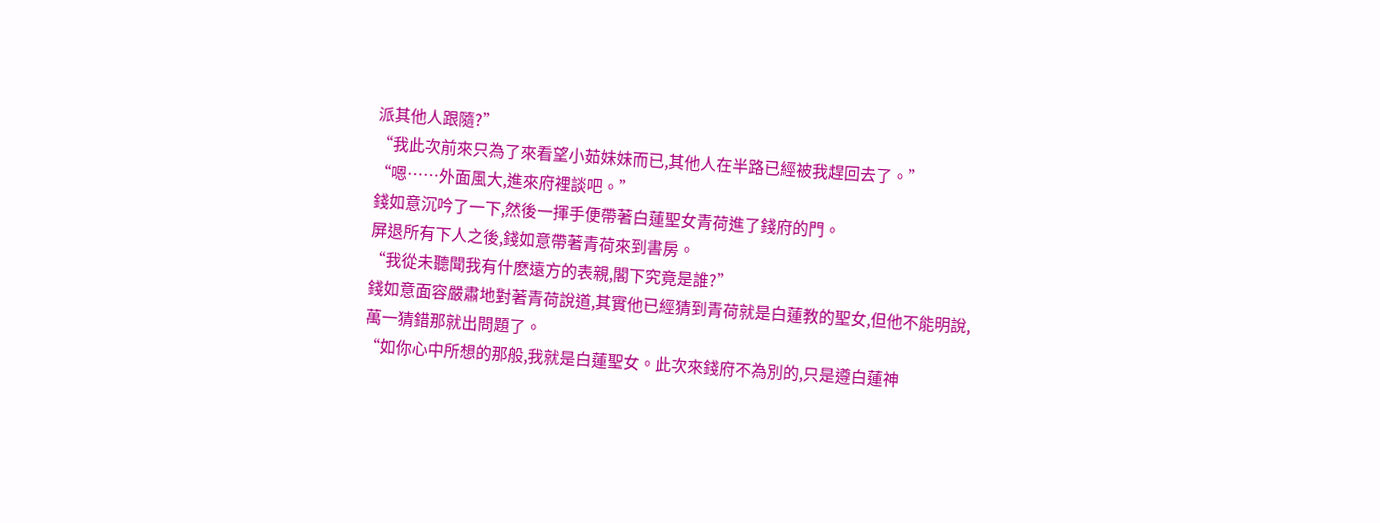派其他人跟隨?”
“我此次前來只為了來看望小茹妹妹而已,其他人在半路已經被我趕回去了。”
“嗯……外面風大,進來府裡談吧。”
錢如意沉吟了一下,然後一揮手便帶著白蓮聖女青荷進了錢府的門。
屏退所有下人之後,錢如意帶著青荷來到書房。
“我從未聽聞我有什麽遠方的表親,閣下究竟是誰?”
錢如意面容嚴肅地對著青荷說道,其實他已經猜到青荷就是白蓮教的聖女,但他不能明說,萬一猜錯那就出問題了。
“如你心中所想的那般,我就是白蓮聖女。此次來錢府不為別的,只是遵白蓮神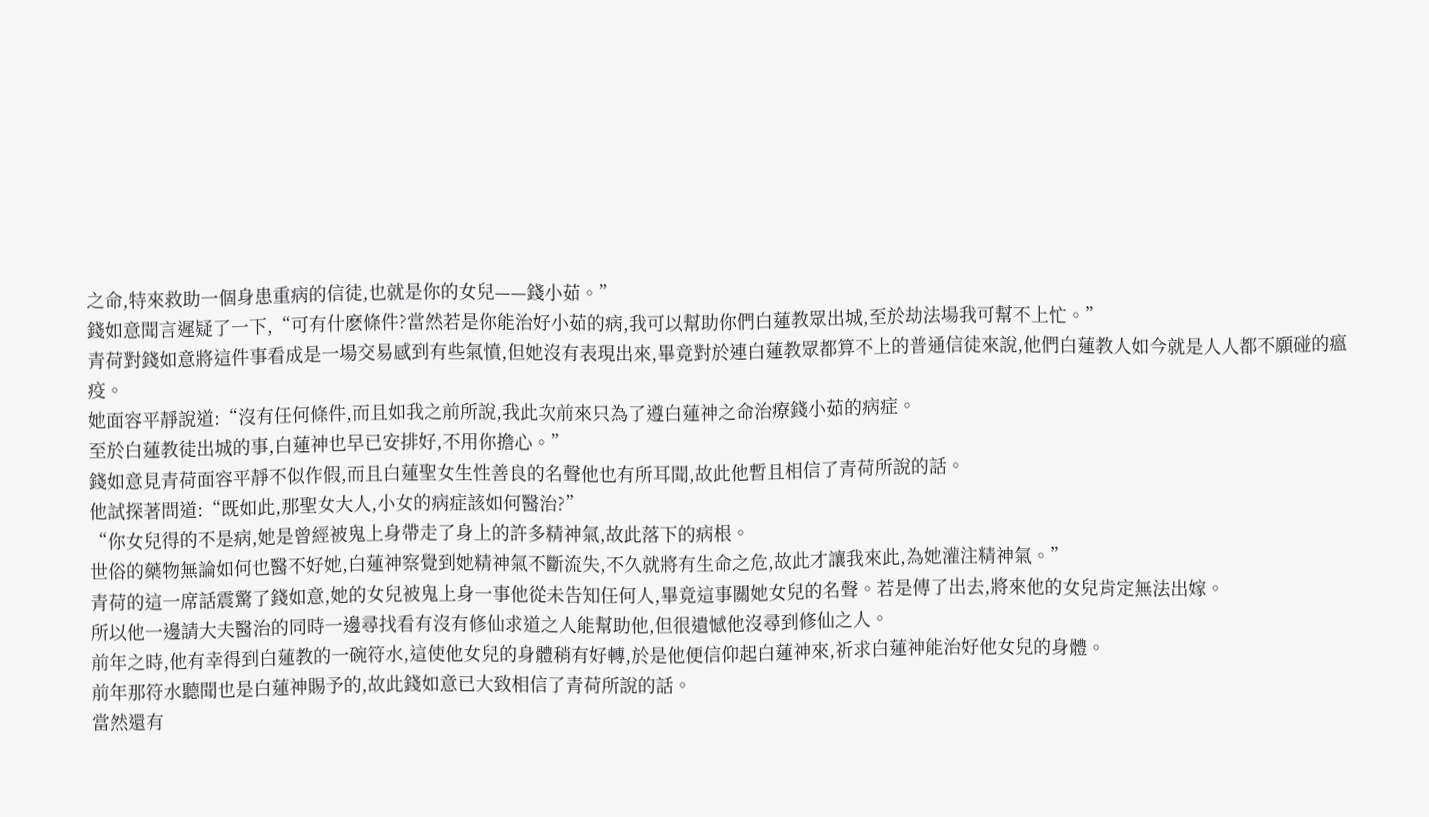之命,特來救助一個身患重病的信徒,也就是你的女兒——錢小茹。”
錢如意聞言遲疑了一下,“可有什麽條件?當然若是你能治好小茹的病,我可以幫助你們白蓮教眾出城,至於劫法場我可幫不上忙。”
青荷對錢如意將這件事看成是一場交易感到有些氣憤,但她沒有表現出來,畢竟對於連白蓮教眾都算不上的普通信徒來說,他們白蓮教人如今就是人人都不願碰的瘟疫。
她面容平靜說道:“沒有任何條件,而且如我之前所說,我此次前來只為了遵白蓮神之命治療錢小茹的病症。
至於白蓮教徒出城的事,白蓮神也早已安排好,不用你擔心。”
錢如意見青荷面容平靜不似作假,而且白蓮聖女生性善良的名聲他也有所耳聞,故此他暫且相信了青荷所說的話。
他試探著問道:“既如此,那聖女大人,小女的病症該如何醫治?”
“你女兒得的不是病,她是曾經被鬼上身帶走了身上的許多精神氣,故此落下的病根。
世俗的藥物無論如何也醫不好她,白蓮神察覺到她精神氣不斷流失,不久就將有生命之危,故此才讓我來此,為她灌注精神氣。”
青荷的這一席話震驚了錢如意,她的女兒被鬼上身一事他從未告知任何人,畢竟這事關她女兒的名聲。若是傳了出去,將來他的女兒肯定無法出嫁。
所以他一邊請大夫醫治的同時一邊尋找看有沒有修仙求道之人能幫助他,但很遺憾他沒尋到修仙之人。
前年之時,他有幸得到白蓮教的一碗符水,這使他女兒的身體稍有好轉,於是他便信仰起白蓮神來,祈求白蓮神能治好他女兒的身體。
前年那符水聽聞也是白蓮神賜予的,故此錢如意已大致相信了青荷所說的話。
當然還有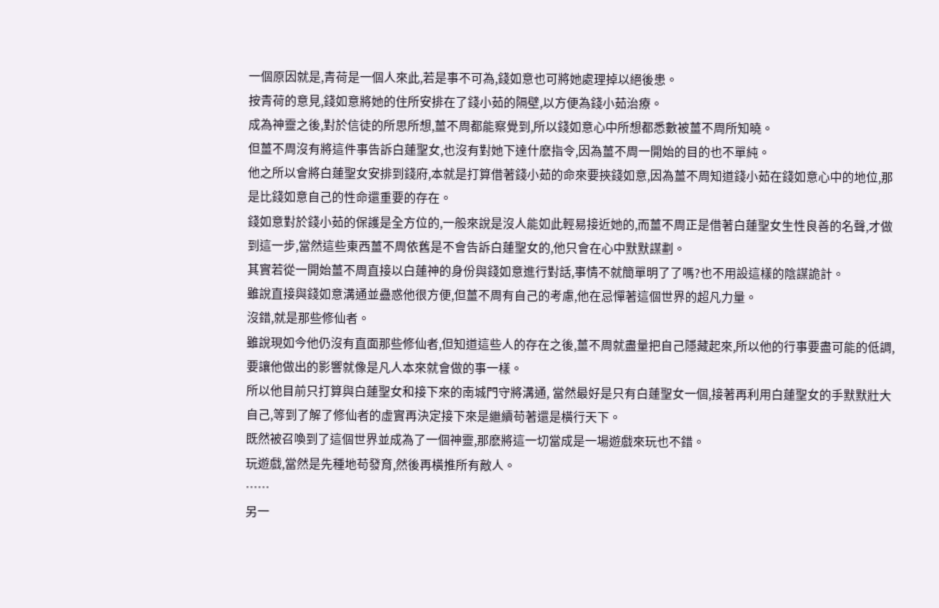一個原因就是,青荷是一個人來此,若是事不可為,錢如意也可將她處理掉以絕後患。
按青荷的意見,錢如意將她的住所安排在了錢小茹的隔壁,以方便為錢小茹治療。
成為神靈之後,對於信徒的所思所想,薑不周都能察覺到,所以錢如意心中所想都悉數被薑不周所知曉。
但薑不周沒有將這件事告訴白蓮聖女,也沒有對她下達什麽指令,因為薑不周一開始的目的也不單純。
他之所以會將白蓮聖女安排到錢府,本就是打算借著錢小茹的命來要挾錢如意,因為薑不周知道錢小茹在錢如意心中的地位,那是比錢如意自己的性命還重要的存在。
錢如意對於錢小茹的保護是全方位的,一般來說是沒人能如此輕易接近她的,而薑不周正是借著白蓮聖女生性良善的名聲,才做到這一步,當然這些東西薑不周依舊是不會告訴白蓮聖女的,他只會在心中默默謀劃。
其實若從一開始薑不周直接以白蓮神的身份與錢如意進行對話,事情不就簡單明了了嗎?也不用設這樣的陰謀詭計。
雖說直接與錢如意溝通並蠱惑他很方便,但薑不周有自己的考慮,他在忌憚著這個世界的超凡力量。
沒錯,就是那些修仙者。
雖說現如今他仍沒有直面那些修仙者,但知道這些人的存在之後,薑不周就盡量把自己隱藏起來,所以他的行事要盡可能的低調,要讓他做出的影響就像是凡人本來就會做的事一樣。
所以他目前只打算與白蓮聖女和接下來的南城門守將溝通, 當然最好是只有白蓮聖女一個,接著再利用白蓮聖女的手默默壯大自己,等到了解了修仙者的虛實再決定接下來是繼續苟著還是橫行天下。
既然被召喚到了這個世界並成為了一個神靈,那麽將這一切當成是一場遊戲來玩也不錯。
玩遊戲,當然是先種地苟發育,然後再橫推所有敵人。
……
另一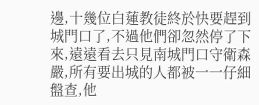邊,十幾位白蓮教徒終於快要趕到城門口了,不過他們卻忽然停了下來,遠遠看去只見南城門口守衛森嚴,所有要出城的人都被一一仔細盤查,他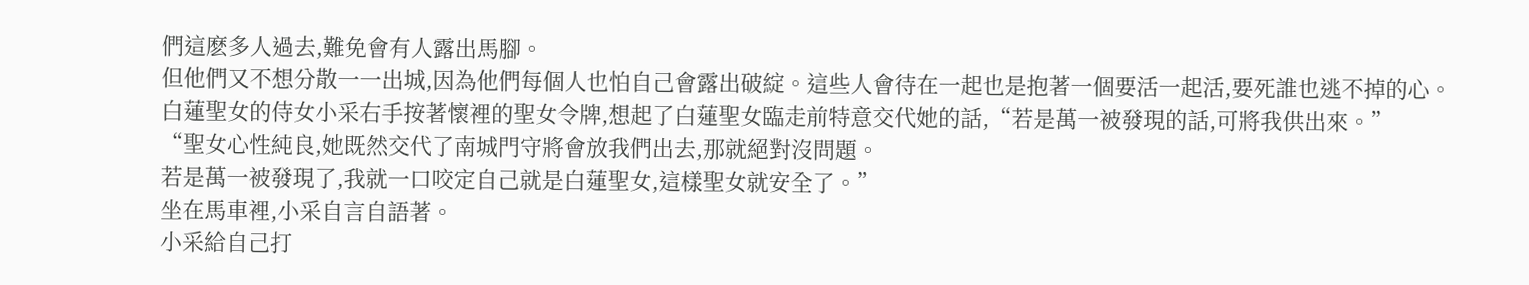們這麽多人過去,難免會有人露出馬腳。
但他們又不想分散一一出城,因為他們每個人也怕自己會露出破綻。這些人會待在一起也是抱著一個要活一起活,要死誰也逃不掉的心。
白蓮聖女的侍女小采右手按著懷裡的聖女令牌,想起了白蓮聖女臨走前特意交代她的話,“若是萬一被發現的話,可將我供出來。”
“聖女心性純良,她既然交代了南城門守將會放我們出去,那就絕對沒問題。
若是萬一被發現了,我就一口咬定自己就是白蓮聖女,這樣聖女就安全了。”
坐在馬車裡,小采自言自語著。
小采給自己打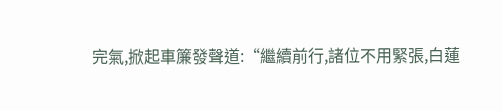完氣,掀起車簾發聲道:“繼續前行,諸位不用緊張,白蓮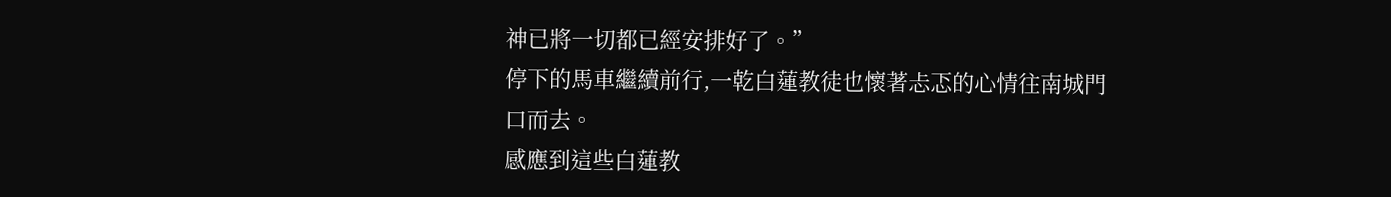神已將一切都已經安排好了。”
停下的馬車繼續前行,一乾白蓮教徒也懷著忐忑的心情往南城門口而去。
感應到這些白蓮教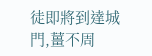徒即將到達城門,薑不周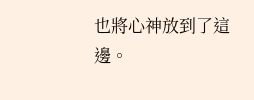也將心神放到了這邊。